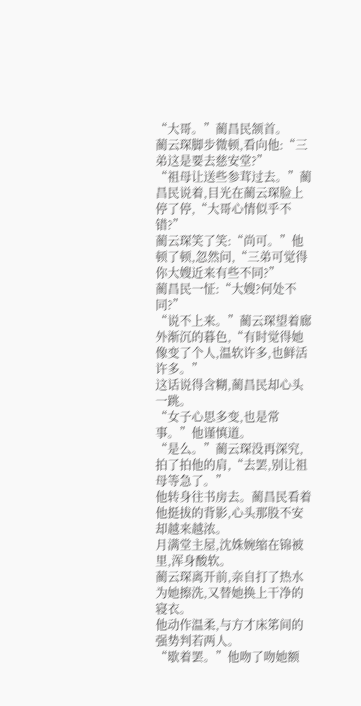“大哥。”蔺昌民颔首。
蔺云琛脚步微顿,看向他:“三弟这是要去慈安堂?”
“祖母让送些参茸过去。”蔺昌民说着,目光在蔺云琛脸上停了停,“大哥心情似乎不错?”
蔺云琛笑了笑:“尚可。”他顿了顿,忽然问,“三弟可觉得你大嫂近来有些不同?”
蔺昌民一怔:“大嫂?何处不同?”
“说不上来。”蔺云琛望着廊外渐沉的暮色,“有时觉得她像变了个人,温软许多,也鲜活许多。”
这话说得含糊,蔺昌民却心头一跳。
“女子心思多变,也是常事。”他谨慎道。
“是么。”蔺云琛没再深究,拍了拍他的肩,“去罢,别让祖母等急了。”
他转身往书房去。蔺昌民看着他挺拔的背影,心头那股不安却越来越浓。
月满堂主屋,沈姝婉缩在锦被里,浑身酸软。
蔺云琛离开前,亲自打了热水为她擦洗,又替她换上干净的寝衣。
他动作温柔,与方才床笫间的强势判若两人。
“歇着罢。”他吻了吻她额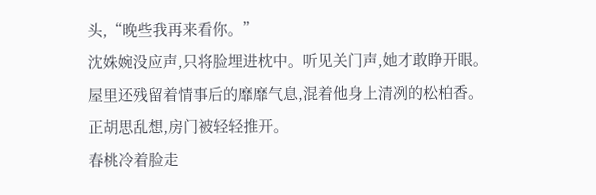头,“晚些我再来看你。”
沈姝婉没应声,只将脸埋进枕中。听见关门声,她才敢睁开眼。
屋里还残留着情事后的靡靡气息,混着他身上清冽的松柏香。
正胡思乱想,房门被轻轻推开。
春桃冷着脸走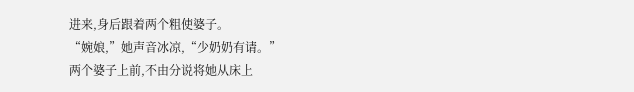进来,身后跟着两个粗使婆子。
“婉娘,”她声音冰凉,“少奶奶有请。”
两个婆子上前,不由分说将她从床上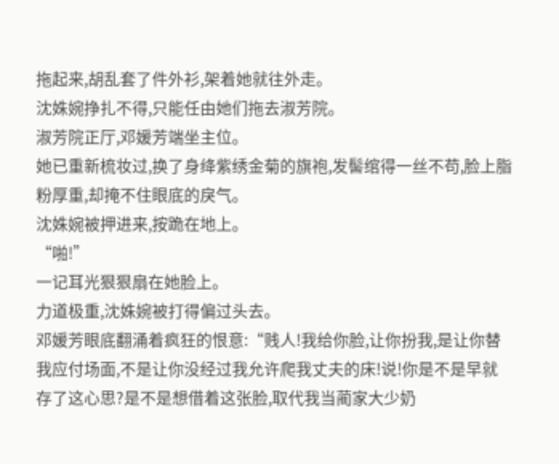拖起来,胡乱套了件外衫,架着她就往外走。
沈姝婉挣扎不得,只能任由她们拖去淑芳院。
淑芳院正厅,邓媛芳端坐主位。
她已重新梳妆过,换了身绛紫绣金菊的旗袍,发髻绾得一丝不苟,脸上脂粉厚重,却掩不住眼底的戾气。
沈姝婉被押进来,按跪在地上。
“啪!”
一记耳光狠狠扇在她脸上。
力道极重,沈姝婉被打得偏过头去。
邓媛芳眼底翻涌着疯狂的恨意:“贱人!我给你脸,让你扮我,是让你替我应付场面,不是让你没经过我允许爬我丈夫的床!说!你是不是早就存了这心思?是不是想借着这张脸,取代我当蔺家大少奶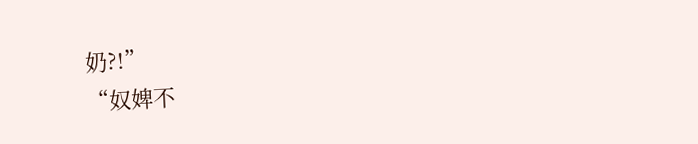奶?!”
“奴婢不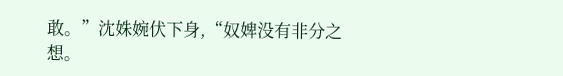敢。”沈姝婉伏下身,“奴婢没有非分之想。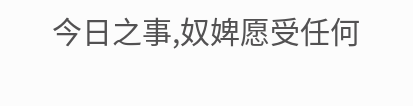今日之事,奴婢愿受任何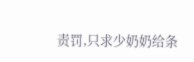责罚,只求少奶奶给条